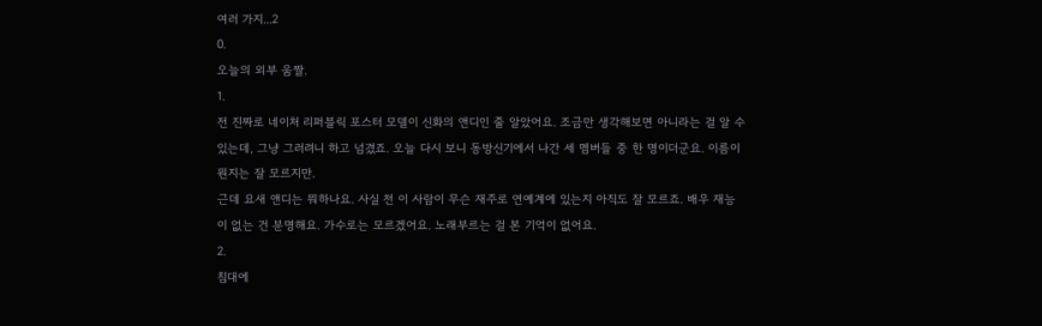여러 가지...2
0.
오늘의 외부 움짤.
1.
전 진짜로 네이처 리퍼블릭 포스터 모델이 신화의 앤디인 줄 알았어요. 조금만 생각해보면 아니라는 걸 알 수 있는데, 그냥 그러려니 하고 넘겼죠. 오늘 다시 보니 동방신기에서 나간 세 멤버들 중 한 명이더군요. 이름이 뭔지는 잘 모르지만.
근데 요새 앤디는 뭐하나요. 사실 전 이 사람이 무슨 재주로 연예계에 있는지 아직도 잘 모르죠. 배우 재능이 없는 건 분명해요. 가수로는 모르겠어요. 노래부르는 걸 본 기억이 없어요.
2.
침대에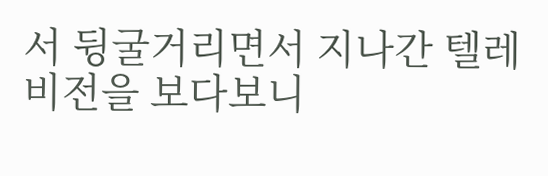서 뒹굴거리면서 지나간 텔레비전을 보다보니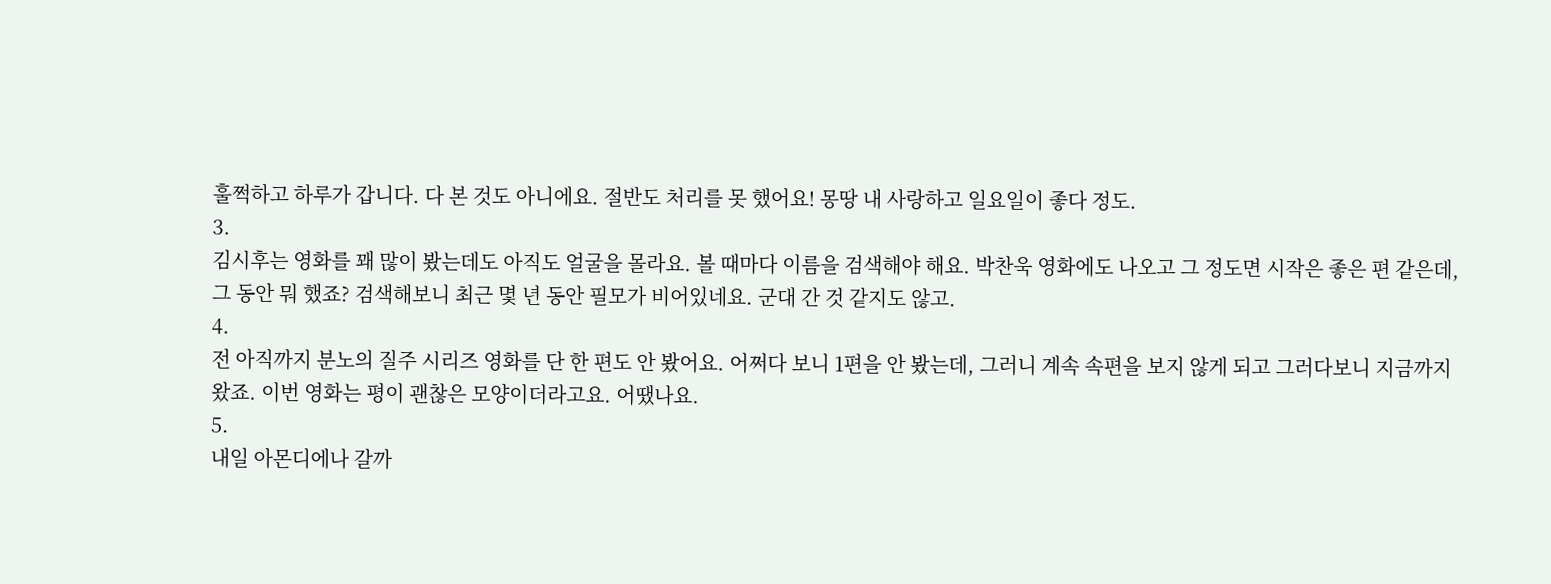훌쩍하고 하루가 갑니다. 다 본 것도 아니에요. 절반도 처리를 못 했어요! 몽땅 내 사랑하고 일요일이 좋다 정도.
3.
김시후는 영화를 꽤 많이 봤는데도 아직도 얼굴을 몰라요. 볼 때마다 이름을 검색해야 해요. 박찬욱 영화에도 나오고 그 정도면 시작은 좋은 편 같은데, 그 동안 뭐 했죠? 검색해보니 최근 몇 년 동안 필모가 비어있네요. 군대 간 것 같지도 않고.
4.
전 아직까지 분노의 질주 시리즈 영화를 단 한 편도 안 봤어요. 어쩌다 보니 1편을 안 봤는데, 그러니 계속 속편을 보지 않게 되고 그러다보니 지금까지 왔죠. 이번 영화는 평이 괜찮은 모양이더라고요. 어땠나요.
5.
내일 아몬디에나 갈까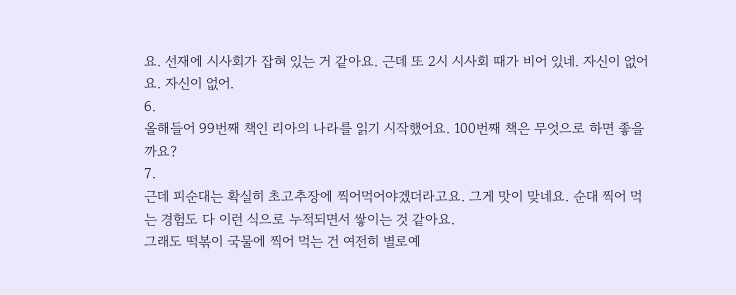요. 선재에 시사회가 잡혀 있는 거 같아요. 근데 또 2시 시사회 때가 비어 있네. 자신이 없어요. 자신이 없어.
6.
올해들어 99번째 책인 리아의 나라를 읽기 시작했어요. 100번째 책은 무엇으로 하면 좋을까요?
7.
근데 피순대는 확실히 초고추장에 찍어먹어야겠더라고요. 그게 맛이 맞네요. 순대 찍어 먹는 경험도 다 이런 식으로 누적되면서 쌓이는 것 같아요.
그래도 떡볶이 국물에 찍어 먹는 건 여전히 별로예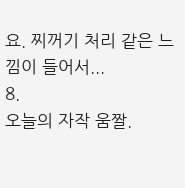요. 찌꺼기 처리 같은 느낌이 들어서...
8.
오늘의 자작 움짤.